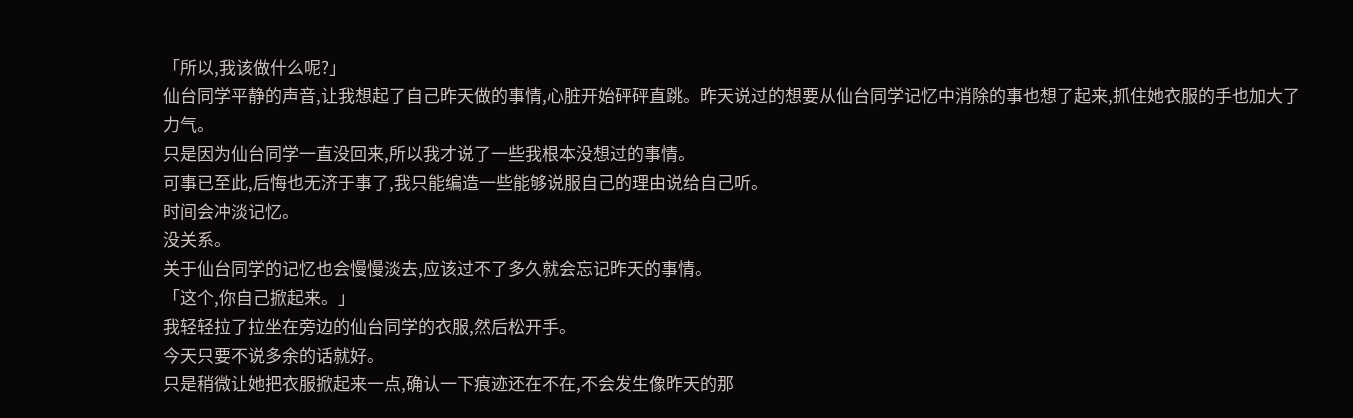「所以,我该做什么呢?」
仙台同学平静的声音,让我想起了自己昨天做的事情,心脏开始砰砰直跳。昨天说过的想要从仙台同学记忆中消除的事也想了起来,抓住她衣服的手也加大了力气。
只是因为仙台同学一直没回来,所以我才说了一些我根本没想过的事情。
可事已至此,后悔也无济于事了,我只能编造一些能够说服自己的理由说给自己听。
时间会冲淡记忆。
没关系。
关于仙台同学的记忆也会慢慢淡去,应该过不了多久就会忘记昨天的事情。
「这个,你自己掀起来。」
我轻轻拉了拉坐在旁边的仙台同学的衣服,然后松开手。
今天只要不说多余的话就好。
只是稍微让她把衣服掀起来一点,确认一下痕迹还在不在,不会发生像昨天的那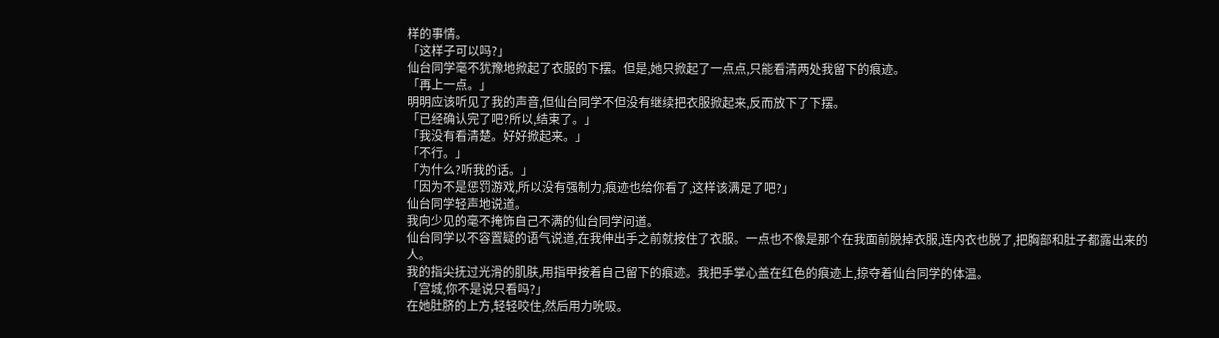样的事情。
「这样子可以吗?」
仙台同学毫不犹豫地掀起了衣服的下摆。但是,她只掀起了一点点,只能看清两处我留下的痕迹。
「再上一点。」
明明应该听见了我的声音,但仙台同学不但没有继续把衣服掀起来,反而放下了下摆。
「已经确认完了吧?所以,结束了。」
「我没有看清楚。好好掀起来。」
「不行。」
「为什么?听我的话。」
「因为不是惩罚游戏,所以没有强制力,痕迹也给你看了,这样该满足了吧?」
仙台同学轻声地说道。
我向少见的毫不掩饰自己不满的仙台同学问道。
仙台同学以不容置疑的语气说道,在我伸出手之前就按住了衣服。一点也不像是那个在我面前脱掉衣服,连内衣也脱了,把胸部和肚子都露出来的人。
我的指尖抚过光滑的肌肤,用指甲按着自己留下的痕迹。我把手掌心盖在红色的痕迹上,掠夺着仙台同学的体温。
「宫城,你不是说只看吗?」
在她肚脐的上方,轻轻咬住,然后用力吮吸。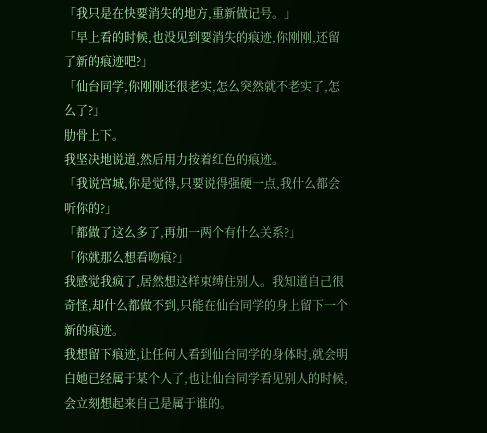「我只是在快要消失的地方,重新做记号。」
「早上看的时候,也没见到要消失的痕迹,你刚刚,还留了新的痕迹吧?」
「仙台同学,你刚刚还很老实,怎么突然就不老实了,怎么了?」
肋骨上下。
我坚决地说道,然后用力按着红色的痕迹。
「我说宫城,你是觉得,只要说得强硬一点,我什么都会听你的?」
「都做了这么多了,再加一两个有什么关系?」
「你就那么想看吻痕?」
我感觉我疯了,居然想这样束缚住别人。我知道自己很奇怪,却什么都做不到,只能在仙台同学的身上留下一个新的痕迹。
我想留下痕迹,让任何人看到仙台同学的身体时,就会明白她已经属于某个人了,也让仙台同学看见别人的时候,会立刻想起来自己是属于谁的。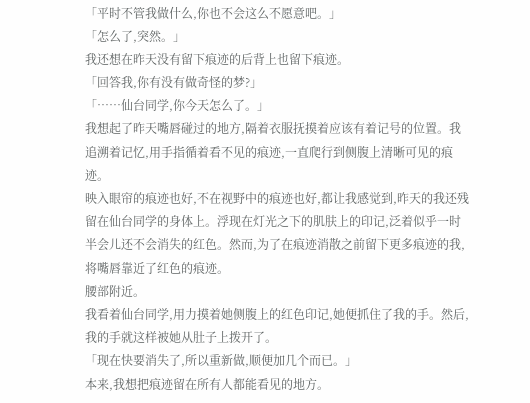「平时不管我做什么,你也不会这么不愿意吧。」
「怎么了,突然。」
我还想在昨天没有留下痕迹的后背上也留下痕迹。
「回答我,你有没有做奇怪的梦?」
「……仙台同学,你今天怎么了。」
我想起了昨天嘴唇碰过的地方,隔着衣服抚摸着应该有着记号的位置。我追溯着记忆,用手指循着看不见的痕迹,一直爬行到侧腹上清晰可见的痕迹。
映入眼帘的痕迹也好,不在视野中的痕迹也好,都让我感觉到,昨天的我还残留在仙台同学的身体上。浮现在灯光之下的肌肤上的印记,泛着似乎一时半会儿还不会消失的红色。然而,为了在痕迹消散之前留下更多痕迹的我,将嘴唇靠近了红色的痕迹。
腰部附近。
我看着仙台同学,用力摸着她侧腹上的红色印记,她便抓住了我的手。然后,我的手就这样被她从肚子上拨开了。
「现在快要消失了,所以重新做,顺便加几个而已。」
本来,我想把痕迹留在所有人都能看见的地方。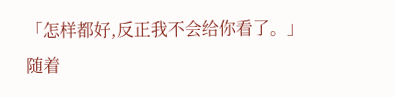「怎样都好,反正我不会给你看了。」
随着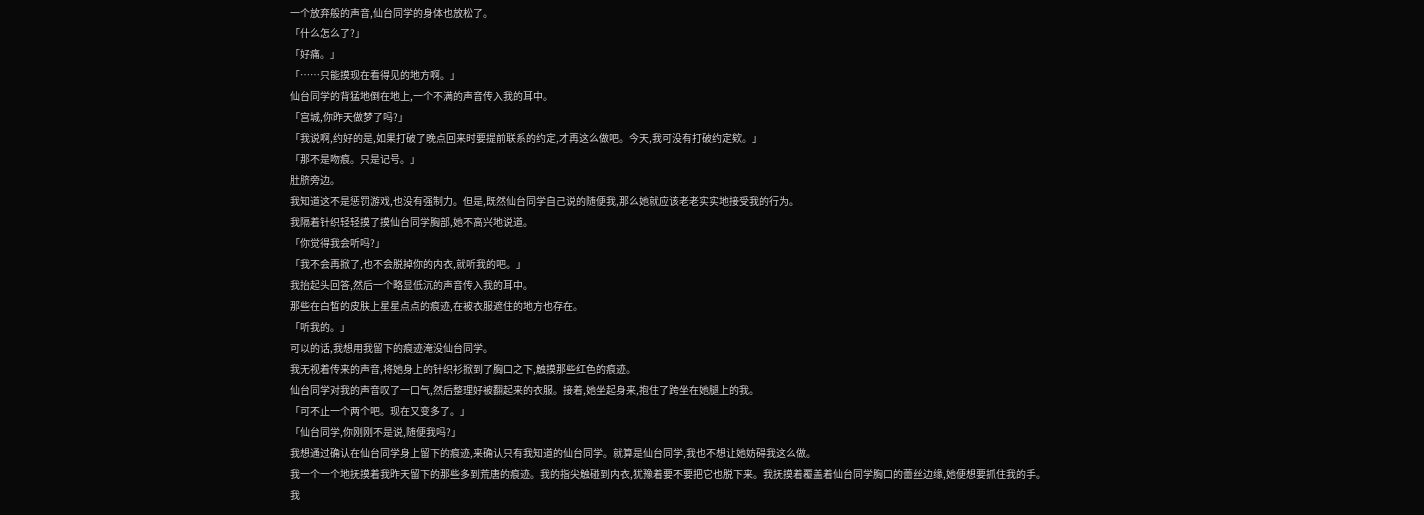一个放弃般的声音,仙台同学的身体也放松了。
「什么怎么了?」
「好痛。」
「……只能摸现在看得见的地方啊。」
仙台同学的背猛地倒在地上,一个不满的声音传入我的耳中。
「宫城,你昨天做梦了吗?」
「我说啊,约好的是,如果打破了晚点回来时要提前联系的约定,才再这么做吧。今天,我可没有打破约定欸。」
「那不是吻痕。只是记号。」
肚脐旁边。
我知道这不是惩罚游戏,也没有强制力。但是,既然仙台同学自己说的随便我,那么她就应该老老实实地接受我的行为。
我隔着针织轻轻摸了摸仙台同学胸部,她不高兴地说道。
「你觉得我会听吗?」
「我不会再掀了,也不会脱掉你的内衣,就听我的吧。」
我抬起头回答,然后一个略显低沉的声音传入我的耳中。
那些在白皙的皮肤上星星点点的痕迹,在被衣服遮住的地方也存在。
「听我的。」
可以的话,我想用我留下的痕迹淹没仙台同学。
我无视着传来的声音,将她身上的针织衫掀到了胸口之下,触摸那些红色的痕迹。
仙台同学对我的声音叹了一口气,然后整理好被翻起来的衣服。接着,她坐起身来,抱住了跨坐在她腿上的我。
「可不止一个两个吧。现在又变多了。」
「仙台同学,你刚刚不是说,随便我吗?」
我想通过确认在仙台同学身上留下的痕迹,来确认只有我知道的仙台同学。就算是仙台同学,我也不想让她妨碍我这么做。
我一个一个地抚摸着我昨天留下的那些多到荒唐的痕迹。我的指尖触碰到内衣,犹豫着要不要把它也脱下来。我抚摸着覆盖着仙台同学胸口的蕾丝边缘,她便想要抓住我的手。
我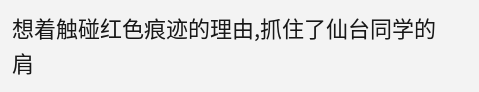想着触碰红色痕迹的理由,抓住了仙台同学的肩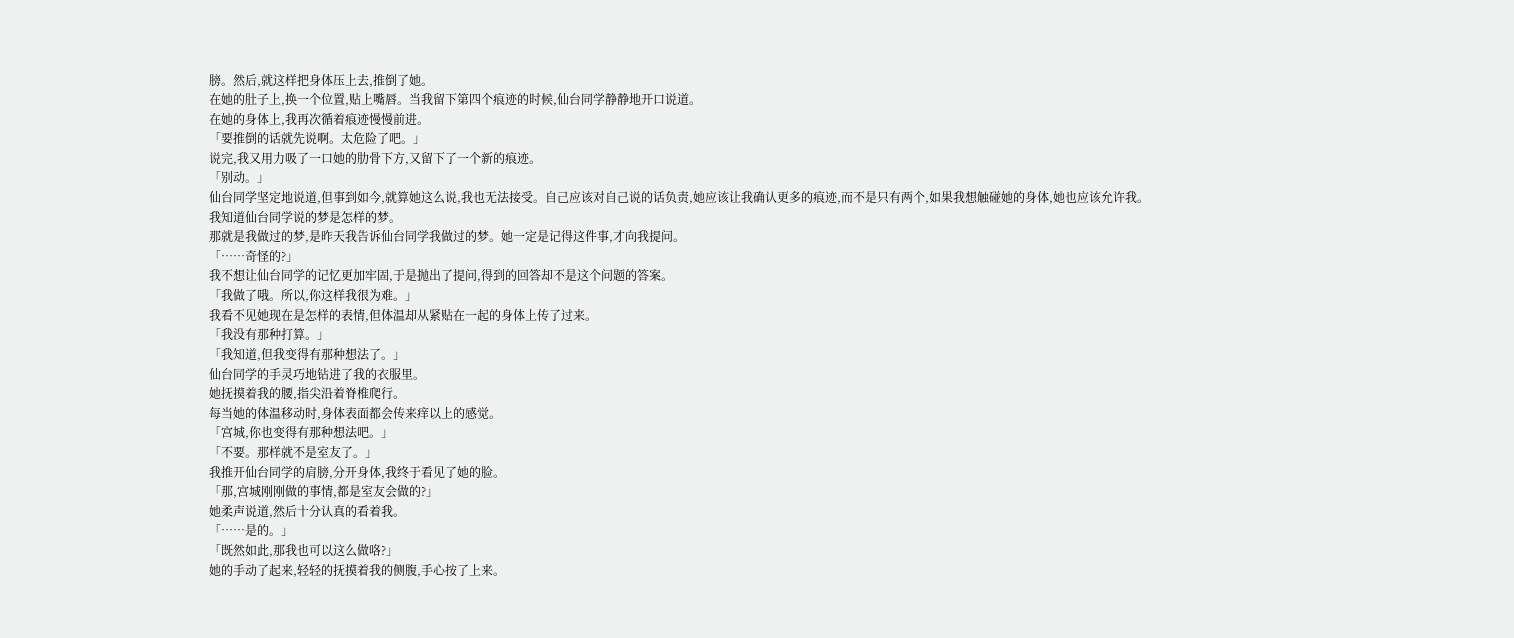膀。然后,就这样把身体压上去,推倒了她。
在她的肚子上,换一个位置,贴上嘴唇。当我留下第四个痕迹的时候,仙台同学静静地开口说道。
在她的身体上,我再次循着痕迹慢慢前进。
「要推倒的话就先说啊。太危险了吧。」
说完,我又用力吸了一口她的肋骨下方,又留下了一个新的痕迹。
「别动。」
仙台同学坚定地说道,但事到如今,就算她这么说,我也无法接受。自己应该对自己说的话负责,她应该让我确认更多的痕迹,而不是只有两个,如果我想触碰她的身体,她也应该允许我。
我知道仙台同学说的梦是怎样的梦。
那就是我做过的梦,是昨天我告诉仙台同学我做过的梦。她一定是记得这件事,才向我提问。
「……奇怪的?」
我不想让仙台同学的记忆更加牢固,于是抛出了提问,得到的回答却不是这个问题的答案。
「我做了哦。所以,你这样我很为难。」
我看不见她现在是怎样的表情,但体温却从紧贴在一起的身体上传了过来。
「我没有那种打算。」
「我知道,但我变得有那种想法了。」
仙台同学的手灵巧地钻进了我的衣服里。
她抚摸着我的腰,指尖沿着脊椎爬行。
每当她的体温移动时,身体表面都会传来痒以上的感觉。
「宫城,你也变得有那种想法吧。」
「不要。那样就不是室友了。」
我推开仙台同学的肩膀,分开身体,我终于看见了她的脸。
「那,宫城刚刚做的事情,都是室友会做的?」
她柔声说道,然后十分认真的看着我。
「……是的。」
「既然如此,那我也可以这么做咯?」
她的手动了起来,轻轻的抚摸着我的侧腹,手心按了上来。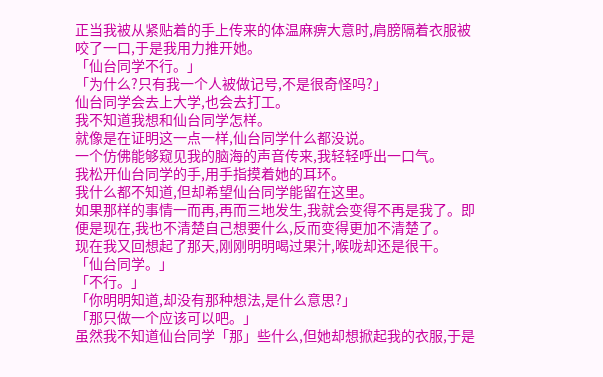正当我被从紧贴着的手上传来的体温麻痹大意时,肩膀隔着衣服被咬了一口,于是我用力推开她。
「仙台同学不行。」
「为什么?只有我一个人被做记号,不是很奇怪吗?」
仙台同学会去上大学,也会去打工。
我不知道我想和仙台同学怎样。
就像是在证明这一点一样,仙台同学什么都没说。
一个仿佛能够窥见我的脑海的声音传来,我轻轻呼出一口气。
我松开仙台同学的手,用手指摸着她的耳环。
我什么都不知道,但却希望仙台同学能留在这里。
如果那样的事情一而再,再而三地发生,我就会变得不再是我了。即便是现在,我也不清楚自己想要什么,反而变得更加不清楚了。
现在我又回想起了那天,刚刚明明喝过果汁,喉咙却还是很干。
「仙台同学。」
「不行。」
「你明明知道,却没有那种想法,是什么意思?」
「那只做一个应该可以吧。」
虽然我不知道仙台同学「那」些什么,但她却想掀起我的衣服,于是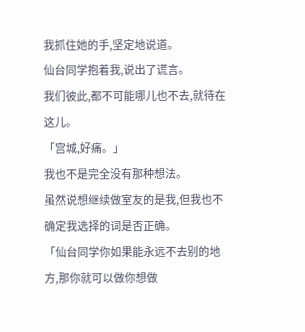我抓住她的手,坚定地说道。
仙台同学抱着我,说出了谎言。
我们彼此,都不可能哪儿也不去,就待在这儿。
「宫城,好痛。」
我也不是完全没有那种想法。
虽然说想继续做室友的是我,但我也不确定我选择的词是否正确。
「仙台同学你如果能永远不去别的地方,那你就可以做你想做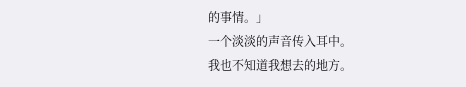的事情。」
一个淡淡的声音传入耳中。
我也不知道我想去的地方。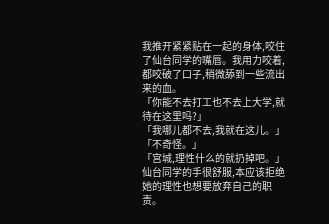我推开紧紧贴在一起的身体,咬住了仙台同学的嘴唇。我用力咬着,都咬破了口子,稍微舔到一些流出来的血。
「你能不去打工也不去上大学,就待在这里吗?」
「我哪儿都不去,我就在这儿。」
「不奇怪。」
「宫城,理性什么的就扔掉吧。」
仙台同学的手很舒服,本应该拒绝她的理性也想要放弃自己的职责。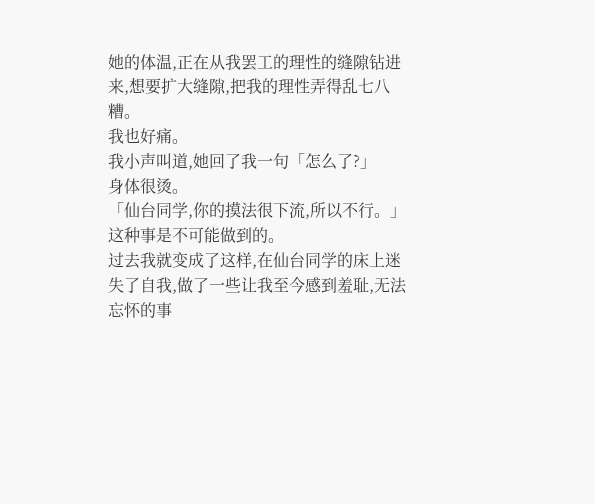她的体温,正在从我罢工的理性的缝隙钻进来,想要扩大缝隙,把我的理性弄得乱七八糟。
我也好痛。
我小声叫道,她回了我一句「怎么了?」
身体很烫。
「仙台同学,你的摸法很下流,所以不行。」
这种事是不可能做到的。
过去我就变成了这样,在仙台同学的床上迷失了自我,做了一些让我至今感到羞耻,无法忘怀的事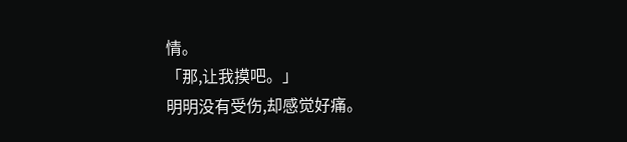情。
「那,让我摸吧。」
明明没有受伤,却感觉好痛。